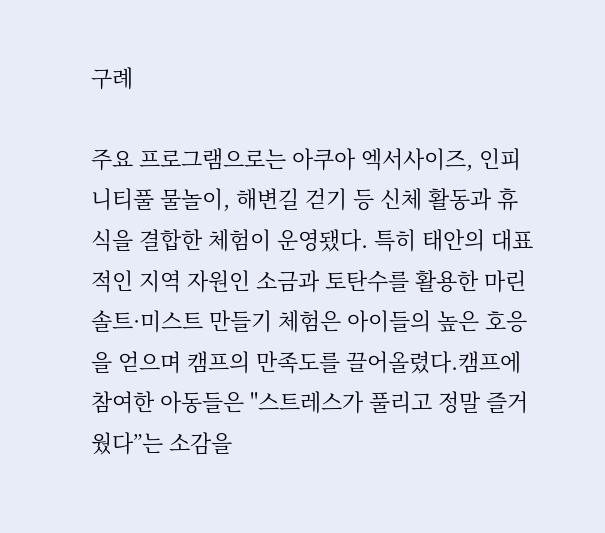구례

주요 프로그램으로는 아쿠아 엑서사이즈, 인피니티풀 물놀이, 해변길 걷기 등 신체 활동과 휴식을 결합한 체험이 운영됐다. 특히 태안의 대표적인 지역 자원인 소금과 토탄수를 활용한 마린 솔트·미스트 만들기 체험은 아이들의 높은 호응을 얻으며 캠프의 만족도를 끌어올렸다.캠프에 참여한 아동들은 "스트레스가 풀리고 정말 즐거웠다”는 소감을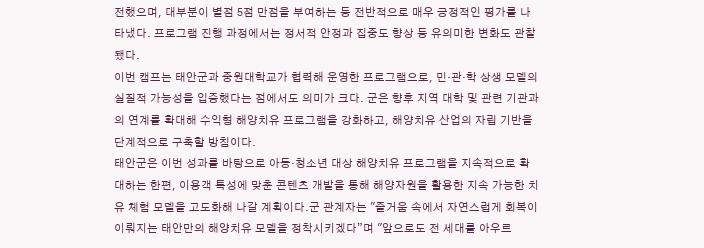전했으며, 대부분이 별점 5점 만점을 부여하는 등 전반적으로 매우 긍정적인 평가를 나타냈다. 프로그램 진행 과정에서는 정서적 안정과 집중도 향상 등 유의미한 변화도 관찰됐다.
이번 캠프는 태안군과 중원대학교가 협력해 운영한 프로그램으로, 민·관·학 상생 모델의 실질적 가능성을 입증했다는 점에서도 의미가 크다. 군은 향후 지역 대학 및 관련 기관과의 연계를 확대해 수익형 해양치유 프로그램을 강화하고, 해양치유 산업의 자립 기반을 단계적으로 구축할 방침이다.
태안군은 이번 성과를 바탕으로 아동·청소년 대상 해양치유 프로그램을 지속적으로 확대하는 한편, 이용객 특성에 맞춘 콘텐츠 개발을 통해 해양자원을 활용한 지속 가능한 치유 체험 모델을 고도화해 나갈 계획이다.군 관계자는 "즐거움 속에서 자연스럽게 회복이 이뤄지는 태안만의 해양치유 모델을 정착시키겠다”며 "앞으로도 전 세대를 아우르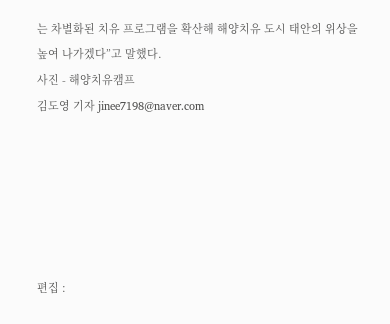는 차별화된 치유 프로그램을 확산해 해양치유 도시 태안의 위상을 높여 나가겠다”고 말했다.
사진 - 해양치유캠프
김도영 기자 jinee7198@naver.com






편집 :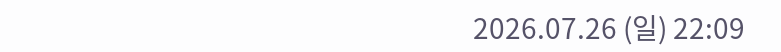2026.07.26 (일) 22:09